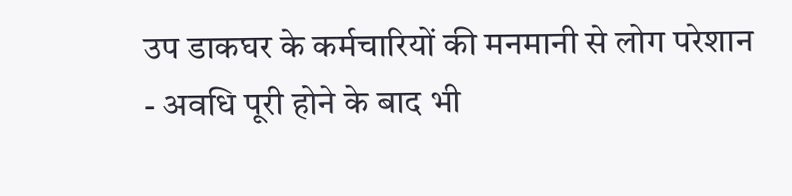उप डाकघर के कर्मचारियों की मनमानी से लोग परेशान
- अवधि पूरी होने के बाद भी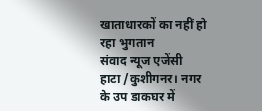खाताधारकों का नहीं हो रहा भुगतान
संवाद न्यूज एजेंसी
हाटा /कुशीगनर। नगर के उप डाकघर में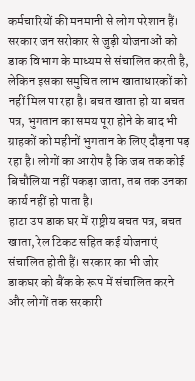कर्मचारियों की मनमानी से लोग परेशान हैं। सरकार जन सरोकार से जुड़ी योजनाओं को डाक विभाग के माध्यम से संचालित करती है, लेकिन इसका समुचित लाभ खाताधारकों को नहीं मिल पा रहा है। बचत खाता हो या बचत पत्र, भुगतान का समय पूरा होने के बाद भी ग्राहकों को महीनों भुगतान के लिए दौड़ना पड़ रहा है। लोगों का आरोप है कि जब तक कोई बिचौलिया नहीं पकड़ा जाता, तब तक उनका कार्य नहीं हो पाता है।
हाटा उप डाक घर में राष्ट्रीय बचत पत्र, बचत खाता, रेल टिकट सहित कई योजनाएं संचालित होती हैं। सरकार का भी जोर डाकघर को बैंक के रूप में संचालित करने और लोगों तक सरकारी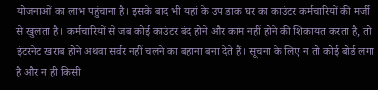योजनाओं का लाभ पहुंचाना है। इसके बाद भी यहां के उप डाक घर का काउंटर कर्मचारियों की मर्जी से खुलता है। कर्मचारियों से जब कोई काउंटर बंद होने और काम नहीं होने की शिकायत करता है, तो इंटरनेट खराब होने अथवा सर्वर नहीं चलने का बहाना बना देते हैं। सूचना के लिए न तो कोई बोर्ड लगा है और न ही किसी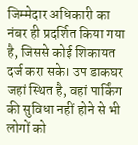जिम्मेदार अधिकारी का नंबर ही प्रदर्शित किया गया है, जिससे कोई शिकायत दर्ज करा सके। उप डाकघर जहां स्थित है, वहां पार्किंग की सुविधा नहीं होने से भी लोगों को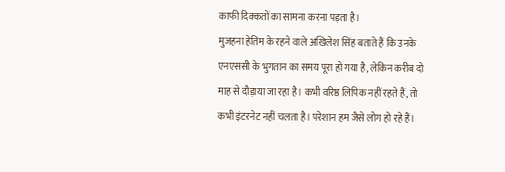काफी दिक्कतों का सामना करना पड़ता है।
मुजहना हेतिम के रहने वाले अखिलेश सिंह बताते हैं कि उनके एनएससी के भुगतान का समय पूरा हो गया है, लेकिन करीब दो माह से दौड़ाया जा रहा है। कभी वरिष्ठ लिपिक नहीं रहते हैं, तो कभी इंटरनेट नहीं चलता है। परेशान हम जैसे लोग हो रहे हैं।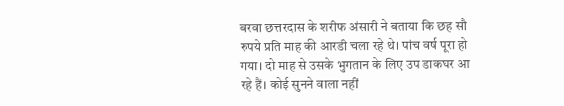बरवा छत्तरदास के शरीफ अंसारी ने बताया कि छह सौ रुपये प्रति माह की आरडी चला रहे थे। पांच वर्ष पूरा हो गया। दो माह से उसके भुगतान के लिए उप डाकघर आ रहे हैं। कोई सुनने वाला नहीं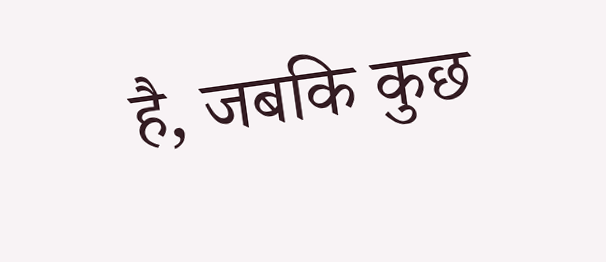है, जबकि कुछ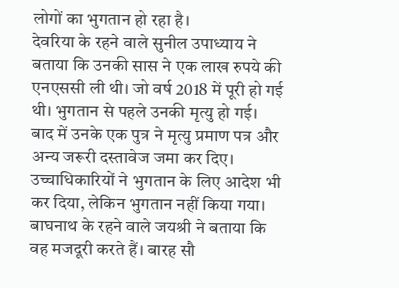लोगों का भुगतान हो रहा है।
देवरिया के रहने वाले सुनील उपाध्याय ने बताया कि उनकी सास ने एक लाख रुपये की एनएससी ली थी। जो वर्ष 2018 में पूरी हो गई थी। भुगतान से पहले उनकी मृत्यु हो गई। बाद में उनके एक पुत्र ने मृत्यु प्रमाण पत्र और अन्य जरूरी दस्तावेज जमा कर दिए। उच्चाधिकारियों ने भुगतान के लिए आदेश भी कर दिया, लेकिन भुगतान नहीं किया गया। बाघनाथ के रहने वाले जयश्री ने बताया कि वह मजदूरी करते हैं। बारह सौ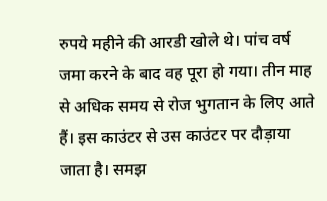रुपये महीने की आरडी खोले थे। पांच वर्ष जमा करने के बाद वह पूरा हो गया। तीन माह से अधिक समय से रोज भुगतान के लिए आते हैं। इस काउंटर से उस काउंटर पर दौड़ाया जाता है। समझ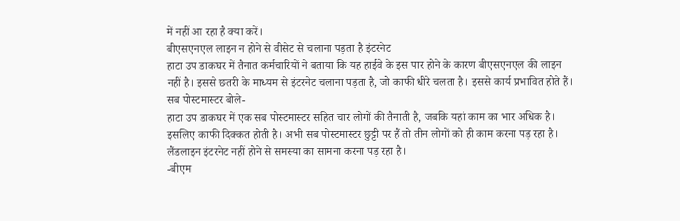में नहीं आ रहा है क्या करें।
बीएसएनएल लाइन न होने से वीसेट से चलाना पड़ता है इंटरनेट
हाटा उप डाकघर में तैनात कर्मचारियों ने बताया कि यह हाईवे के इस पार होने के कारण बीएसएनएल की लाइन नहीं है। इससे छतरी के माध्यम से इंटरनेट चलाना पड़ता है, जो काफी धीरे चलता है। इससे कार्य प्रभावित होते हैं।
सब पोस्टमास्टर बोले-
हाटा उप डाकघर में एक सब पोस्टमास्टर सहित चार लोगों की तैनाती है, जबकि यहां काम का भार अधिक है। इसलिए काफी दिक्कत होती है। अभी सब पोस्टमास्टर छुट्टी पर हैं तो तीन लोगों को ही काम करना पड़ रहा है। लैंडलाइन इंटरनेट नहीं होने से समस्या का सामना करना पड़ रहा है।
-बीएम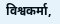विश्वकर्मा,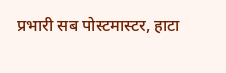प्रभारी सब पोस्टमास्टर, हाटा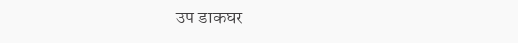उप डाकघर